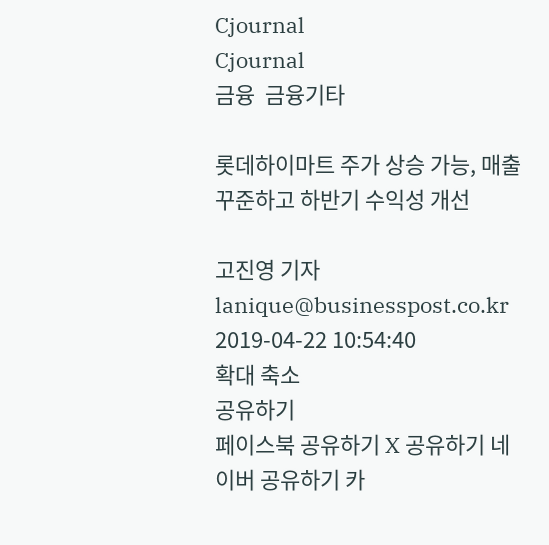Cjournal
Cjournal
금융  금융기타

롯데하이마트 주가 상승 가능, 매출 꾸준하고 하반기 수익성 개선

고진영 기자 lanique@businesspost.co.kr 2019-04-22 10:54:40
확대 축소
공유하기
페이스북 공유하기 X 공유하기 네이버 공유하기 카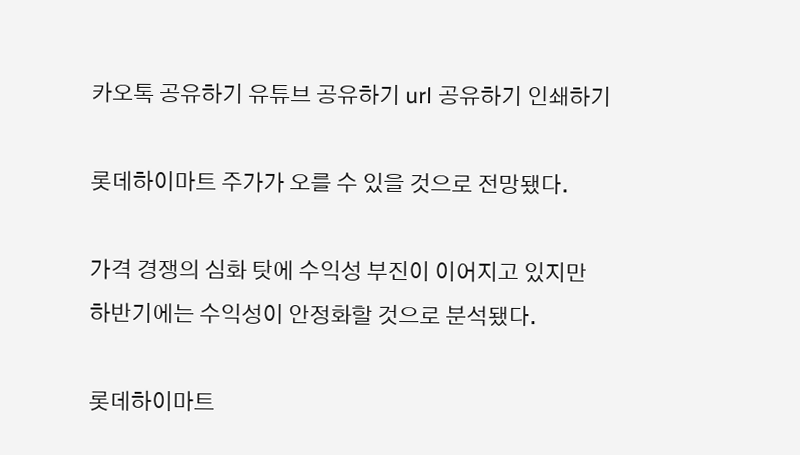카오톡 공유하기 유튜브 공유하기 url 공유하기 인쇄하기

롯데하이마트 주가가 오를 수 있을 것으로 전망됐다.

가격 경쟁의 심화 탓에 수익성 부진이 이어지고 있지만 하반기에는 수익성이 안정화할 것으로 분석됐다.

롯데하이마트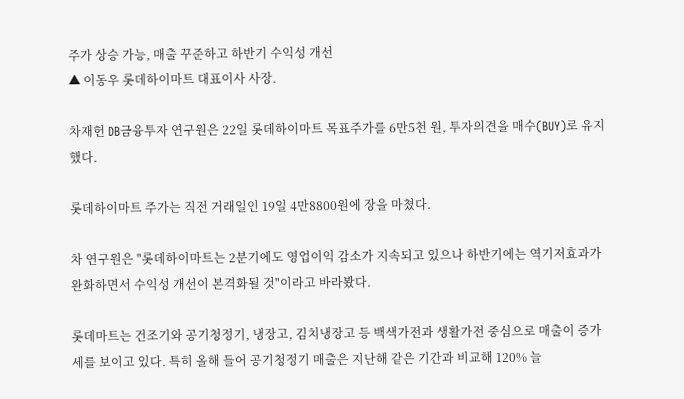주가 상승 가능, 매출 꾸준하고 하반기 수익성 개선
▲ 이동우 롯데하이마트 대표이사 사장.

차재헌 DB금융투자 연구원은 22일 롯데하이마트 목표주가를 6만5천 원, 투자의견을 매수(BUY)로 유지했다.

롯데하이마트 주가는 직전 거래일인 19일 4만8800원에 장을 마쳤다.

차 연구원은 "롯데하이마트는 2분기에도 영업이익 감소가 지속되고 있으나 하반기에는 역기저효과가 완화하면서 수익성 개선이 본격화될 것"이라고 바라봤다.

롯데마트는 건조기와 공기청정기, 냉장고, 김치냉장고 등 백색가전과 생활가전 중심으로 매출이 증가세를 보이고 있다. 특히 올해 들어 공기청정기 매출은 지난해 같은 기간과 비교해 120% 늘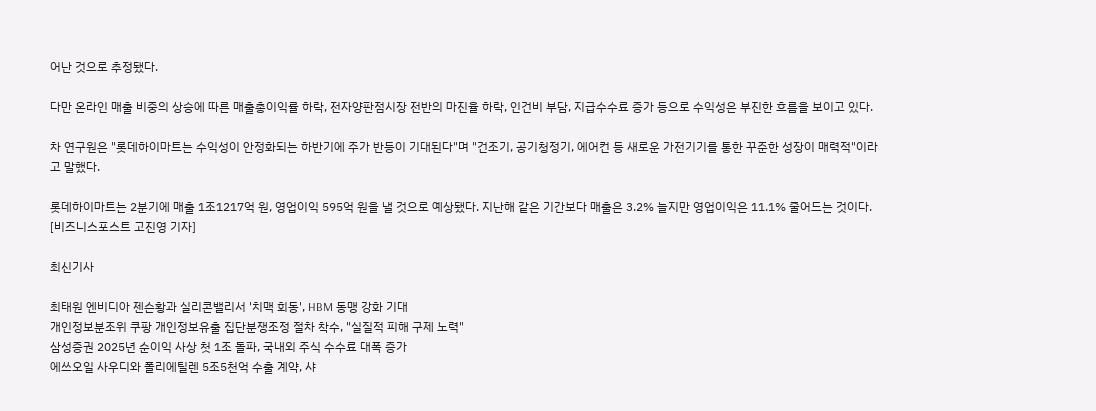어난 것으로 추정됐다.

다만 온라인 매출 비중의 상승에 따른 매출총이익률 하락, 전자양판점시장 전반의 마진율 하락, 인건비 부담, 지급수수료 증가 등으로 수익성은 부진한 흐름을 보이고 있다.

차 연구원은 "롯데하이마트는 수익성이 안정화되는 하반기에 주가 반등이 기대된다"며 "건조기, 공기청정기, 에어컨 등 새로운 가전기기를 통한 꾸준한 성장이 매력적"이라고 말했다.

롯데하이마트는 2분기에 매출 1조1217억 원, 영업이익 595억 원을 낼 것으로 예상됐다. 지난해 같은 기간보다 매출은 3.2% 늘지만 영업이익은 11.1% 줄어드는 것이다. [비즈니스포스트 고진영 기자]

최신기사

최태원 엔비디아 젠슨황과 실리콘밸리서 '치맥 회동', HBM 동맹 강화 기대
개인정보분조위 쿠팡 개인정보유출 집단분쟁조정 절차 착수, "실질적 피해 구제 노력"
삼성증권 2025년 순이익 사상 첫 1조 돌파, 국내외 주식 수수료 대폭 증가
에쓰오일 사우디와 폴리에틸렌 5조5천억 수출 계약, 샤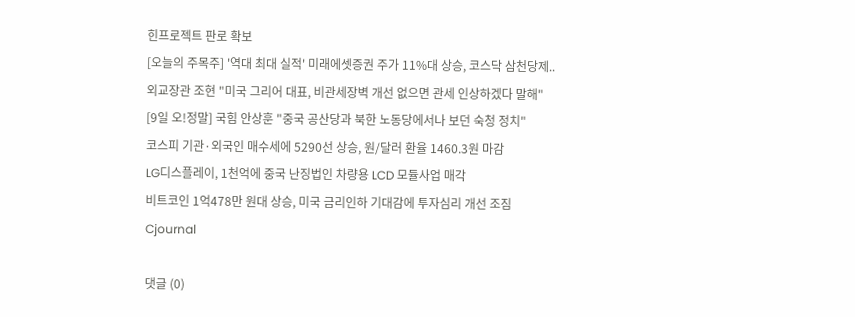힌프로젝트 판로 확보
[오늘의 주목주] '역대 최대 실적' 미래에셋증권 주가 11%대 상승, 코스닥 삼천당제..
외교장관 조현 "미국 그리어 대표, 비관세장벽 개선 없으면 관세 인상하겠다 말해"
[9일 오!정말] 국힘 안상훈 "중국 공산당과 북한 노동당에서나 보던 숙청 정치"
코스피 기관·외국인 매수세에 5290선 상승, 원/달러 환율 1460.3원 마감
LG디스플레이, 1천억에 중국 난징법인 차량용 LCD 모듈사업 매각
비트코인 1억478만 원대 상승, 미국 금리인하 기대감에 투자심리 개선 조짐
Cjournal

댓글 (0)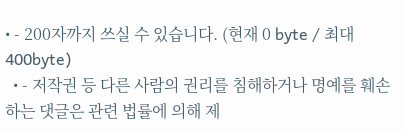• - 200자까지 쓰실 수 있습니다. (현재 0 byte / 최대 400byte)
  • - 저작권 등 다른 사람의 권리를 침해하거나 명예를 훼손하는 댓글은 관련 법률에 의해 제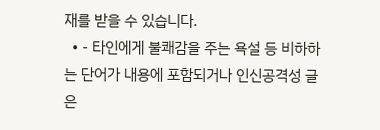재를 받을 수 있습니다.
  • - 타인에게 불쾌감을 주는 욕설 등 비하하는 단어가 내용에 포함되거나 인신공격성 글은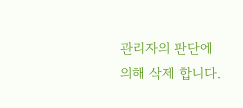관리자의 판단에 의해 삭제 합니다.